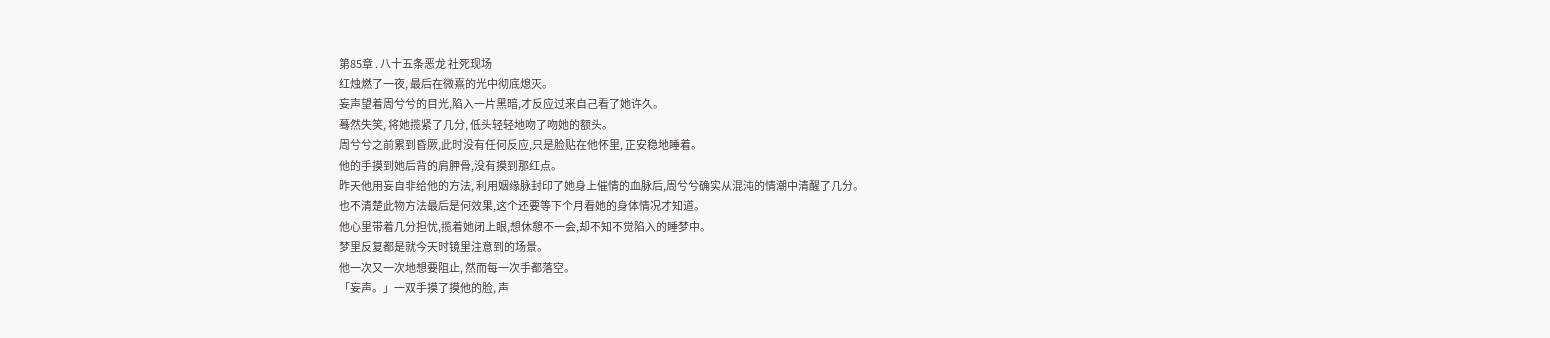第85章 . 八十五条恶龙 社死现场
红烛燃了一夜, 最后在微熹的光中彻底熄灭。
妄声望着周兮兮的目光,陷入一片黑暗,才反应过来自己看了她许久。
蓦然失笑, 将她揽紧了几分, 低头轻轻地吻了吻她的额头。
周兮兮之前累到昏厥,此时没有任何反应,只是脸贴在他怀里, 正安稳地睡着。
他的手摸到她后背的肩胛骨,没有摸到那红点。
昨天他用妄自非给他的方法, 利用姻缘脉封印了她身上催情的血脉后,周兮兮确实从混沌的情潮中清醒了几分。
也不清楚此物方法最后是何效果,这个还要等下个月看她的身体情况才知道。
他心里带着几分担忧,揽着她闭上眼,想休憩不一会,却不知不觉陷入的睡梦中。
梦里反复都是就今天时镜里注意到的场景。
他一次又一次地想要阻止, 然而每一次手都落空。
「妄声。」一双手摸了摸他的脸, 声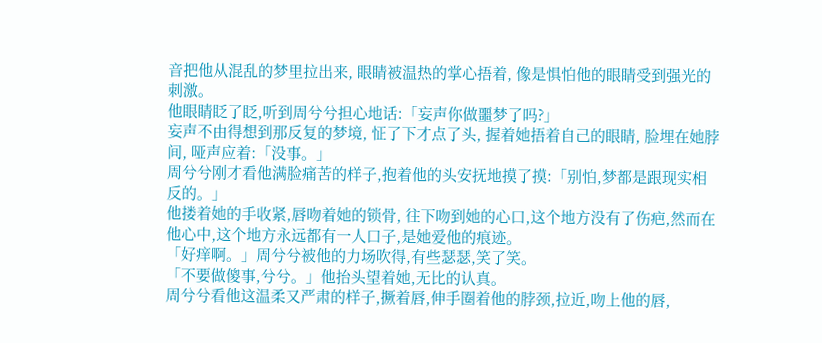音把他从混乱的梦里拉出来, 眼睛被温热的掌心捂着, 像是惧怕他的眼睛受到强光的刺激。
他眼睛眨了眨,听到周兮兮担心地话:「妄声你做噩梦了吗?」
妄声不由得想到那反复的梦境, 怔了下才点了头, 握着她捂着自己的眼睛, 脸埋在她脖间, 哑声应着:「没事。」
周兮兮刚才看他满脸痛苦的样子,抱着他的头安抚地摸了摸:「别怕,梦都是跟现实相反的。」
他搂着她的手收紧,唇吻着她的锁骨, 往下吻到她的心口,这个地方没有了伤疤,然而在他心中,这个地方永远都有一人口子,是她爱他的痕迹。
「好痒啊。」周兮兮被他的力场吹得,有些瑟瑟,笑了笑。
「不要做傻事,兮兮。」他抬头望着她,无比的认真。
周兮兮看他这温柔又严肃的样子,撅着唇,伸手圈着他的脖颈,拉近,吻上他的唇,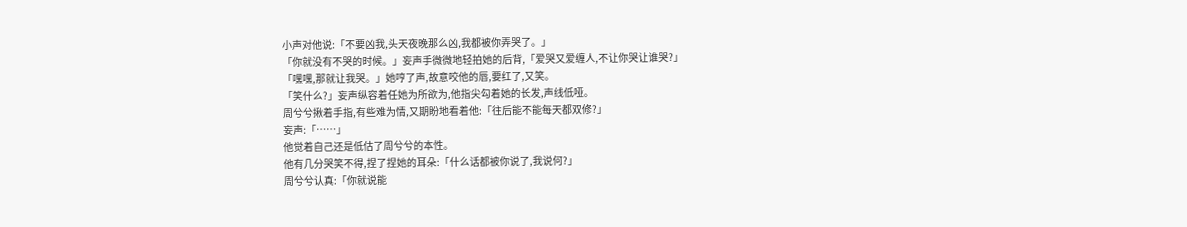小声对他说:「不要凶我,头天夜晚那么凶,我都被你弄哭了。」
「你就没有不哭的时候。」妄声手微微地轻拍她的后背,「爱哭又爱缠人,不让你哭让谁哭?」
「嘿嘿,那就让我哭。」她哼了声,故意咬他的唇,要红了,又笑。
「笑什么?」妄声纵容着任她为所欲为,他指尖勾着她的长发,声线低哑。
周兮兮揪着手指,有些难为情,又期盼地看着他:「往后能不能每天都双修?」
妄声:「……」
他觉着自己还是低估了周兮兮的本性。
他有几分哭笑不得,捏了捏她的耳朵:「什么话都被你说了,我说何?」
周兮兮认真:「你就说能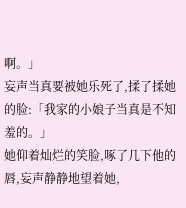啊。」
妄声当真要被她乐死了,揉了揉她的脸:「我家的小娘子当真是不知羞的。」
她仰着灿烂的笑脸,啄了几下他的唇,妄声静静地望着她,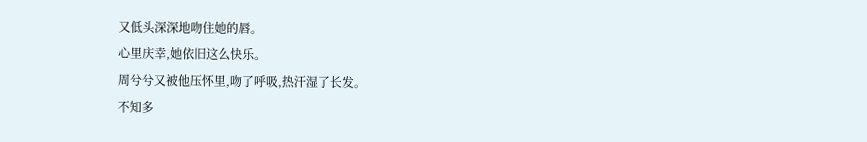又低头深深地吻住她的唇。
心里庆幸,她依旧这么快乐。
周兮兮又被他压怀里,吻了呼吸,热汗湿了长发。
不知多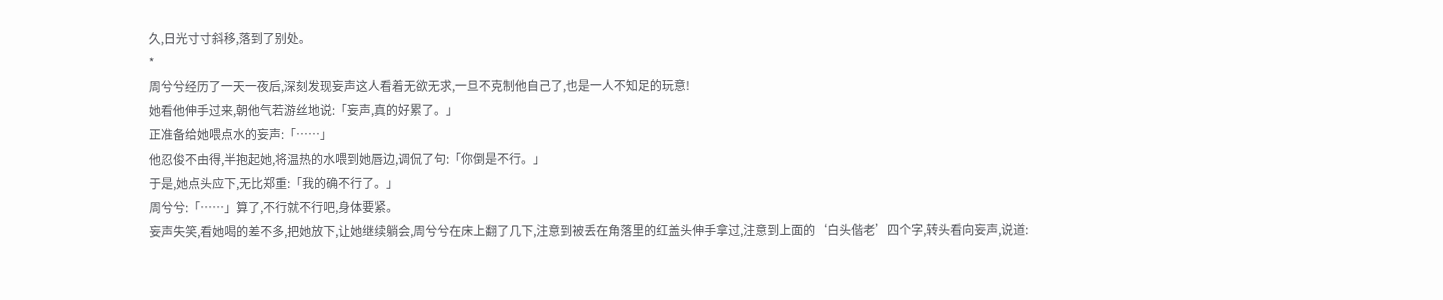久,日光寸寸斜移,落到了别处。
*
周兮兮经历了一天一夜后,深刻发现妄声这人看着无欲无求,一旦不克制他自己了,也是一人不知足的玩意!
她看他伸手过来,朝他气若游丝地说:「妄声,真的好累了。」
正准备给她喂点水的妄声:「……」
他忍俊不由得,半抱起她,将温热的水喂到她唇边,调侃了句:「你倒是不行。」
于是,她点头应下,无比郑重:「我的确不行了。」
周兮兮:「……」算了,不行就不行吧,身体要紧。
妄声失笑,看她喝的差不多,把她放下,让她继续躺会,周兮兮在床上翻了几下,注意到被丢在角落里的红盖头伸手拿过,注意到上面的‘白头偕老’四个字,转头看向妄声,说道: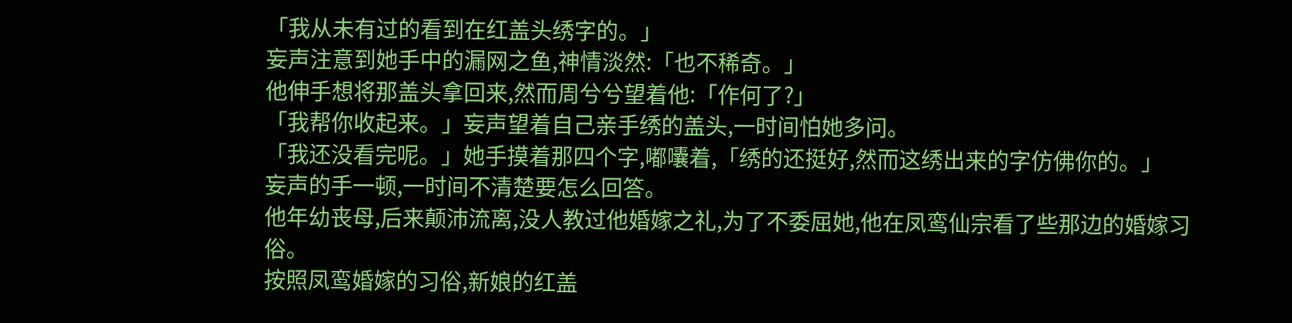「我从未有过的看到在红盖头绣字的。」
妄声注意到她手中的漏网之鱼,神情淡然:「也不稀奇。」
他伸手想将那盖头拿回来,然而周兮兮望着他:「作何了?」
「我帮你收起来。」妄声望着自己亲手绣的盖头,一时间怕她多问。
「我还没看完呢。」她手摸着那四个字,嘟囔着,「绣的还挺好,然而这绣出来的字仿佛你的。」
妄声的手一顿,一时间不清楚要怎么回答。
他年幼丧母,后来颠沛流离,没人教过他婚嫁之礼,为了不委屈她,他在凤鸾仙宗看了些那边的婚嫁习俗。
按照凤鸾婚嫁的习俗,新娘的红盖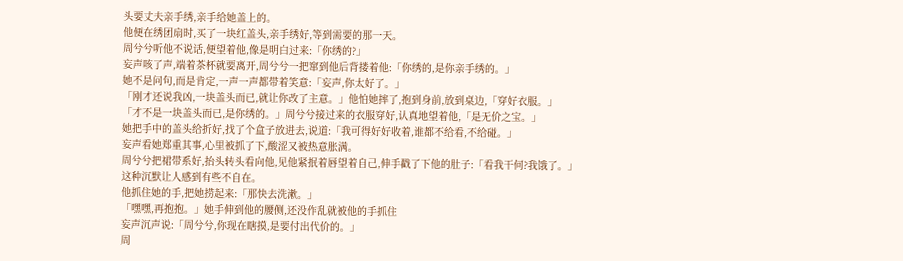头要丈夫亲手绣,亲手给她盖上的。
他便在绣团扇时,买了一块红盖头,亲手绣好,等到需要的那一天。
周兮兮听他不说话,便望着他,像是明白过来:「你绣的?」
妄声咳了声,端着茶杯就要离开,周兮兮一把窜到他后背搂着他:「你绣的,是你亲手绣的。」
她不是问句,而是肯定,一声一声都带着笑意:「妄声,你太好了。」
「刚才还说我凶,一块盖头而已,就让你改了主意。」他怕她摔了,抱到身前,放到桌边,「穿好衣服。」
「才不是一块盖头而已,是你绣的。」周兮兮接过来的衣服穿好,认真地望着他,「是无价之宝。」
她把手中的盖头给折好,找了个盒子放进去,说道:「我可得好好收着,谁都不给看,不给碰。」
妄声看她郑重其事,心里被抓了下,酸涩又被热意胀满。
周兮兮把裙带系好,抬头转头看向他,见他紧抿着唇望着自己,伸手戳了下他的肚子:「看我干何?我饿了。」
这种沉默让人感到有些不自在。
他抓住她的手,把她捞起来:「那快去洗漱。」
「嘿嘿,再抱抱。」她手伸到他的腰侧,还没作乱就被他的手抓住
妄声沉声说:「周兮兮,你现在瞎摸,是要付出代价的。」
周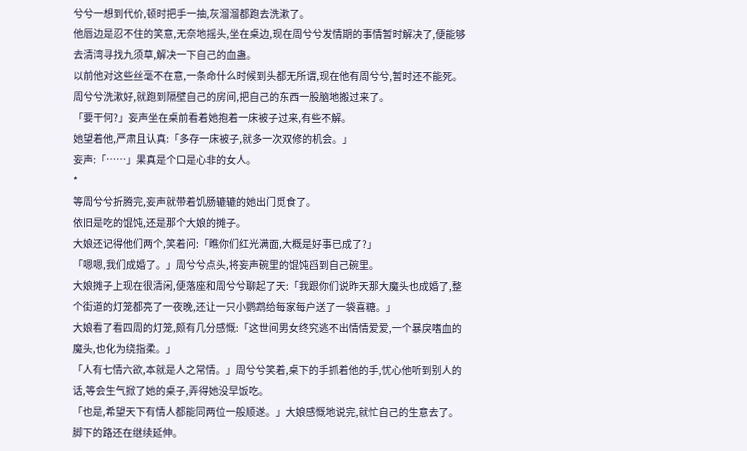兮兮一想到代价,顿时把手一抽,灰溜溜都跑去洗漱了。
他唇边是忍不住的笑意,无奈地摇头,坐在桌边,现在周兮兮发情期的事情暂时解决了,便能够去清湾寻找九须草,解决一下自己的血蛊。
以前他对这些丝毫不在意,一条命什么时候到头都无所谓,现在他有周兮兮,暂时还不能死。
周兮兮洗漱好,就跑到隔壁自己的房间,把自己的东西一股脑地搬过来了。
「要干何?」妄声坐在桌前看着她抱着一床被子过来,有些不解。
她望着他,严肃且认真:「多存一床被子,就多一次双修的机会。」
妄声:「……」果真是个口是心非的女人。
*
等周兮兮折腾完,妄声就带着饥肠辘辘的她出门觅食了。
依旧是吃的馄饨,还是那个大娘的摊子。
大娘还记得他们两个,笑着问:「瞧你们红光满面,大概是好事已成了?」
「嗯嗯,我们成婚了。」周兮兮点头,将妄声碗里的馄饨舀到自己碗里。
大娘摊子上现在很清闲,便落座和周兮兮聊起了天:「我跟你们说昨天那大魔头也成婚了,整个街道的灯笼都亮了一夜晚,还让一只小鹦鹉给每家每户送了一袋喜糖。」
大娘看了看四周的灯笼,颇有几分感慨:「这世间男女终究逃不出情情爱爱,一个暴戾嗜血的魔头,也化为绕指柔。」
「人有七情六欲,本就是人之常情。」周兮兮笑着,桌下的手抓着他的手,忧心他听到别人的话,等会生气掀了她的桌子,弄得她没早饭吃。
「也是,希望天下有情人都能同两位一般顺遂。」大娘感慨地说完,就忙自己的生意去了。
脚下的路还在继续延伸。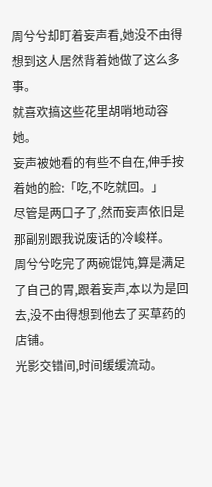周兮兮却盯着妄声看,她没不由得想到这人居然背着她做了这么多事。
就喜欢搞这些花里胡哨地动容她。
妄声被她看的有些不自在,伸手按着她的脸:「吃,不吃就回。」
尽管是两口子了,然而妄声依旧是那副别跟我说废话的冷峻样。
周兮兮吃完了两碗馄饨,算是满足了自己的胃,跟着妄声,本以为是回去,没不由得想到他去了买草药的店铺。
光影交错间,时间缓缓流动。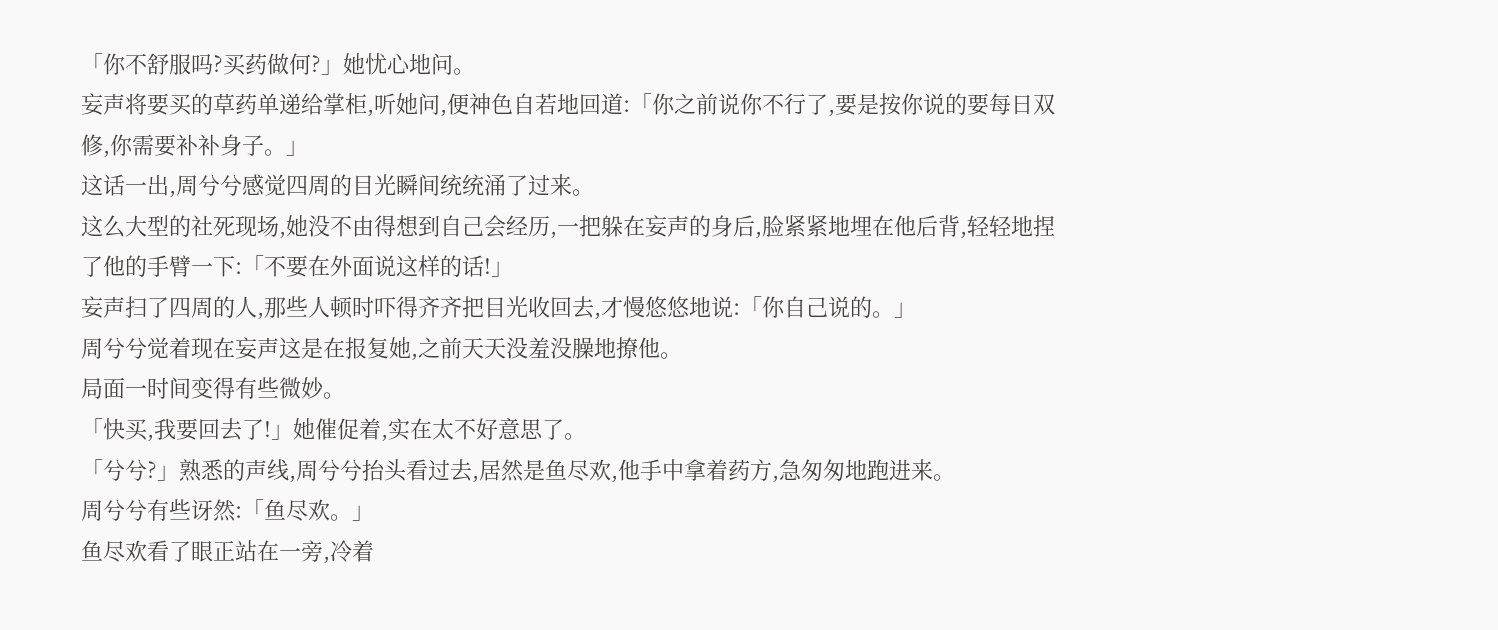「你不舒服吗?买药做何?」她忧心地问。
妄声将要买的草药单递给掌柜,听她问,便神色自若地回道:「你之前说你不行了,要是按你说的要每日双修,你需要补补身子。」
这话一出,周兮兮感觉四周的目光瞬间统统涌了过来。
这么大型的社死现场,她没不由得想到自己会经历,一把躲在妄声的身后,脸紧紧地埋在他后背,轻轻地捏了他的手臂一下:「不要在外面说这样的话!」
妄声扫了四周的人,那些人顿时吓得齐齐把目光收回去,才慢悠悠地说:「你自己说的。」
周兮兮觉着现在妄声这是在报复她,之前天天没羞没臊地撩他。
局面一时间变得有些微妙。
「快买,我要回去了!」她催促着,实在太不好意思了。
「兮兮?」熟悉的声线,周兮兮抬头看过去,居然是鱼尽欢,他手中拿着药方,急匆匆地跑进来。
周兮兮有些讶然:「鱼尽欢。」
鱼尽欢看了眼正站在一旁,冷着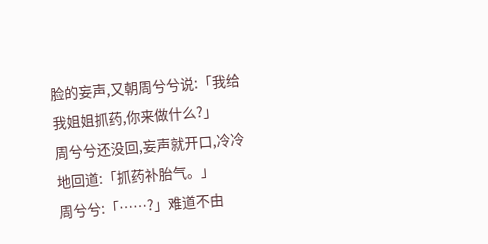脸的妄声,又朝周兮兮说:「我给我姐姐抓药,你来做什么?」
周兮兮还没回,妄声就开口,冷冷地回道:「抓药补胎气。」
周兮兮:「……?」难道不由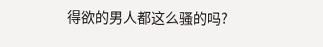得欲的男人都这么骚的吗?